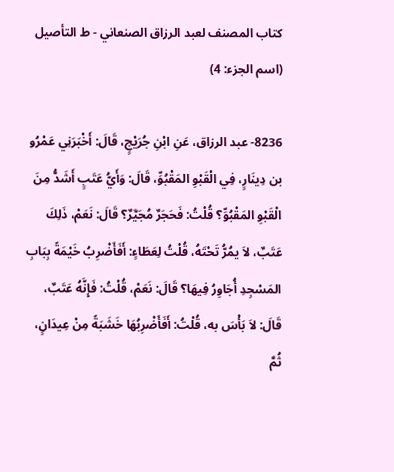كتاب المصنف لعبد الرزاق الصنعاني - ط التأصيل (اسم الجزء: 4)

8236- عبد الرزاق، عَنِ ابْنِ جُرَيْجٍ، قَالَ: أَخْبَرَنِي عَمْرُو بن دِينَارٍ، فِي الْقَبْوِ المَقْبُوِّ، قَالَ: وَأَيُّ عَتَبٍ أَشَدُّ مِنَ الْقَبْوِ المَقْبُوِّ؟ قُلْتُ: فَحَجَرٌ مُجَيَّرٌ؟ قَالَ: نَعَمْ، ذَلِكَ عَتَبٌ، لاَ يمُرُّ تَحْتَهُ، قُلْتُ لِعَطَاءٍ: أَفَأَضْرِبُ خَيْمَةً بِبَابِ المَسْجِدِ أُجَاوِرُ فِيهَا؟ قَالَ: نَعَمْ، قُلْتُ: فَإِنَّهُ عَتَبٌ، قَالَ: لاَ بَأْسَ به، قُلْتُ: أَفَأَضْرِبُهَا خَشَبَةً مِنْ عِيدَانٍ، ثُمَّ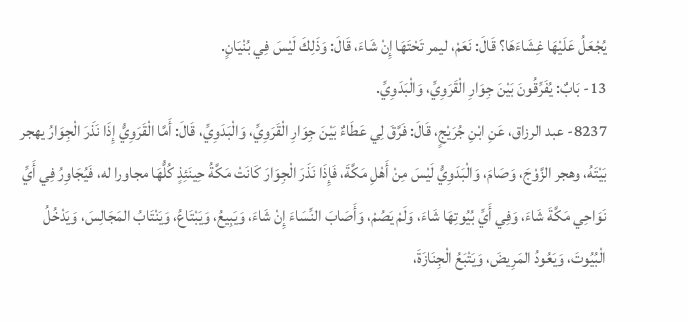يُجْعَلُ عَلَيْهَا غِشَاءَهَا؟ قَالَ: نَعَمْ، ليمر تَحْتَهَا إِنْ شَاءَ، قَالَ: وَذَلِكَ لَيْسَ فِي بُنْيَانٍ.
13- بَابٌ: يُفَرِّقُونَ بَيْنَ جِوَارِ الْقَرَوِيِّ، وَالْبَدَوِيِّ.
8237- عبد الرزاق، عَنِ ابْنِ جُرَيْجٍ، قَالَ: فَرَّقَ لِي عَطَاءٌ بَيْنَ جِوَارِ الْقَرَوِيِّ، وَالْبَدَوِيِّ، قَالَ: أَمَّا الْقَرَوِيُّ إِذَا نَذَرَ الْجِوَارُ يهجر بَيْتَهُ، وهجر الزَّوْجَ، وَصَامَ، وَالْبَدَوِيُّ لَيْسَ مِنْ أَهْلِ مَكَّةَ، فَإِذَا نَذَرَ الْجِوَارَ كَانَتْ مَكَّةُ حِينَئِذٍ كُلُّهَا مجاورا له، فَيُجَاوِرُ فِي أَيِّ نَوَاحِي مَكَّةَ شَاءَ، وَفِي أَيِّ بُيُوتِهَا شَاءَ، وَلَمْ يَصُمْ، وَأَصَابَ النِّسَاءَ إِنْ شَاءَ، وَيَبِيعُ، وَيَبْتَاعُ، وَيَنْتَابُ المَجَالِسَ، وَيَدْخُلُ الْبُيُوتَ، وَيَعُودُ المَرِيضَ، وَيَتْبَعُ الْجِنَازَةَ،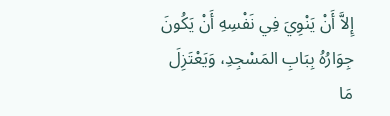إِلاَّ أَنْ يَنْوِيَ فِي نَفْسِهِ أَنْ يَكُونَ جِوَارُهُ بِبَابِ المَسْجِدِ، وَيَعْتَزِلَ مَا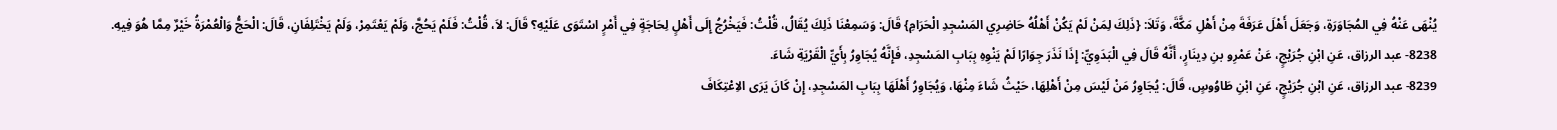يُنْهَى عَنْهُ فِي المُجَاوَرَةِ، وَجَعَلَ أَهْلَ عَرَفَةَ مِنْ أَهْلِ مَكَّةَ، وَتَلاَ: {ذَلِكَ لِمَنْ لَمْ يَكُنْ أَهْلُهُ حَاضِرِي المَسْجِدِ الْحَرَامِ} قَالَ: وَسَمِعْنَا ذَلِكَ يُقَالُ، قُلْتُ: فَيَخْرُجُ إِلَى أَهْلٍ لِحَاجَةٍ فِي أَمْرٍ اسْتَوَى عَلَيْهِ؟ قَالَ: لاَ، قُلْتُ: فَلَمْ يَحُجَّ، وَلَمْ يَعْتَمِرْ، وَلَمْ يَخْتَلِفَانِ، قَالَ: الْحَجُّ وَالْعُمْرَةُ خَيْرٌ مِمَّا هُوَ فِيهِ.
8238- عبد الرزاق، عَنِ ابْنِ جُرَيْجٍ، عَنْ عَمْرِو بنِ دِينَارٍ، أَنَّهُ قَالَ فِي الْبَدَوِيِّ: إِذَا نَذَرَ جِوَارًا لَمْ يَنْوِهِ بِبَابِ المَسْجِدِ، فَإِنَّهُ يُجَاوِرُ بِأَيِّ الْقَرْيَةِ شَاءَ.
8239- عبد الرزاق، عَنِ ابْنِ جُرَيْجٍ، عَنِ ابْنِ طَاوُوسٍ، قَالَ: يُجَاوِرُ مَنْ لَيْسَ مِنْ أَهْلِهَا، حَيْثُ شَاءَ مِنْهَا، وَيُجَاوِرُ أَهْلَهَا بِبَابِ المَسْجِدِ، إِنْ كَانَ يَرَى الاِعْتِكَافَ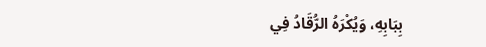بِبَابِهِ، وَيُكْرَهُ الرُّقَادُ فِي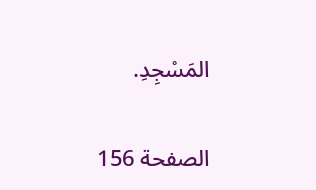المَسْجِدِ.

الصفحة 156